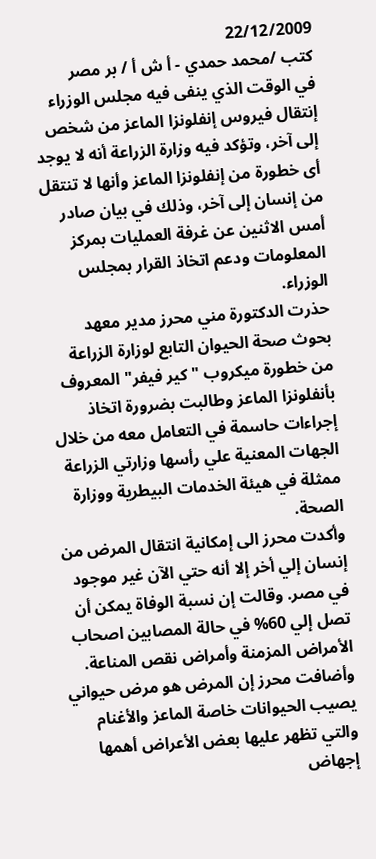22/12/2009
كتب /محمد حمدي - أ ش أ / بر مصر
في الوقت الذي ينفى فيه مجلس الوزراء إنتقال فيروس إنفلونزا الماعز من شخص إلى آخر، وتؤكد فيه وزارة الزراعة أنه لا يوجد أى خطورة من إنفلونزا الماعز وأنها لا تنتقل من إنسان إلى آخر، وذلك في بيان صادر أمس الاثنين عن غرفة العمليات بمركز المعلومات ودعم اتخاذ القرار بمجلس الوزراء.
حذرت الدكتورة مني محرز مدير معهد بحوث صحة الحيوان التابع لوزارة الزراعة من خطورة ميكروب "كير فيفر" المعروف بأنفلونزا الماعز وطالبت بضرورة اتخاذ إجراءات حاسمة في التعامل معه من خلال الجهات المعنية علي رأسها وزارتي الزراعة ممثلة في هيئة الخدمات البيطرية ووزارة الصحة.
وأكدت محرز الى إمكانية انتقال المرض من إنسان إلي أخر إلا أنه حتي الآن غير موجود في مصر. وقالت إن نسبة الوفاة يمكن أن تصل إلي 60% في حالة المصابين اصحاب الأمراض المزمنة وأمراض نقص المناعة.
وأضافت محرز إن المرض هو مرض حيواني يصيب الحيوانات خاصة الماعز والأغنام والتي تظهر عليها بعض الأعراض أهمها إجهاض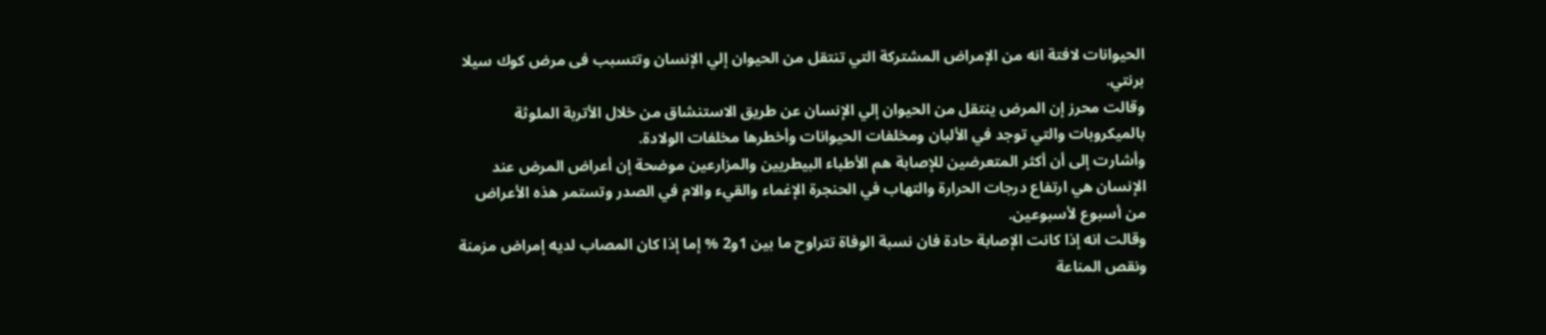الحيوانات لافتة انه من الإمراض المشتركة التي تنتقل من الحيوان إلي الإنسان وتتسبب فى مرض كوك سيلا برنتي.
وقالت محرز إن المرض ينتقل من الحيوان إلي الإنسان عن طريق الاستنشاق من خلال الأتربة الملوثة بالميكروبات والتي توجد في الألبان ومخلفات الحيوانات وأخطرها مخلفات الولادة.
وأشارت إلى أن أكثر المتعرضين للإصابة هم الأطباء البيطريين والمزارعين موضحة إن أعراض المرض عند الإنسان هي ارتفاع درجات الحرارة والتهاب في الحنجرة الإغماء والقيء والام في الصدر وتستمر هذه الأعراض من أسبوع لأسبوعين.
وقالت انه إذا كانت الإصابة حادة فان نسبة الوفاة تتراوح ما بين 1و2 % إما إذا كان المصاب لديه إمراض مزمنة ونقص المناعة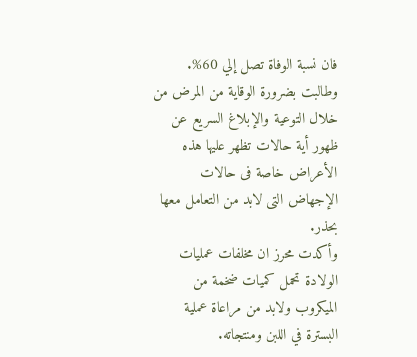فان نسبة الوفاة تصل إلي 60%.
وطالبت بضرورة الوقاية من المرض من خلال التوعية والإبلاغ السريع عن ظهور أية حالات تظهر عليها هذه الأعراض خاصة فى حالات الإجهاض التى لابد من التعامل معها بحذر.
وأكدت محرز ان مخلفات عمليات الولادة تحمل كميات ضخمة من الميكروب ولابد من مراعاة عملية البسترة في اللبن ومنتجاته.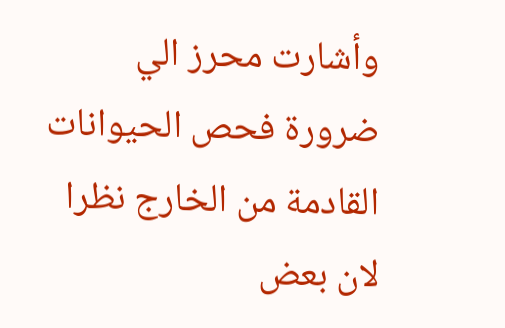وأشارت محرز الي ضرورة فحص الحيوانات القادمة من الخارج نظرا لان بعض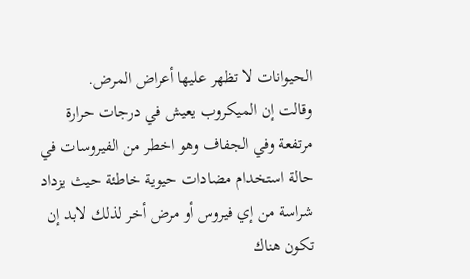الحيوانات لا تظهر عليها أعراض المرض.
وقالت إن الميكروب يعيش في درجات حرارة مرتفعة وفي الجفاف وهو اخطر من الفيروسات في حالة استخدام مضادات حيوية خاطئة حيث يزداد شراسة من إي فيروس أو مرض أخر لذلك لابد إن تكون هناك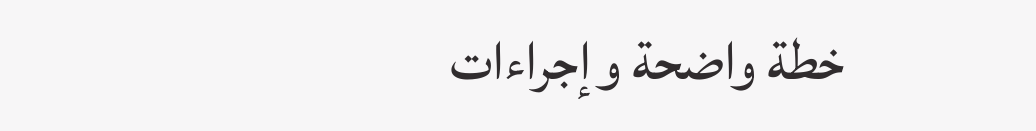خطة واضحة وإجراءات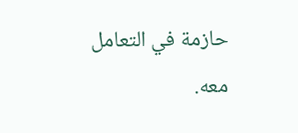حازمة في التعامل معه.